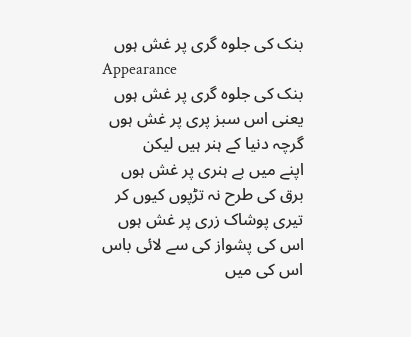بنک کی جلوہ گری پر غش ہوں
Appearance
بنک کی جلوہ گری پر غش ہوں
یعنی اس سبز پری پر غش ہوں
گرچہ دنیا کے ہنر ہیں لیکن
اپنے میں بے ہنری پر غش ہوں
برق کی طرح نہ تڑپوں کیوں کر
تیری پوشاک زری پر غش ہوں
اس کی پشواز کی سے لائی باس
اس کی میں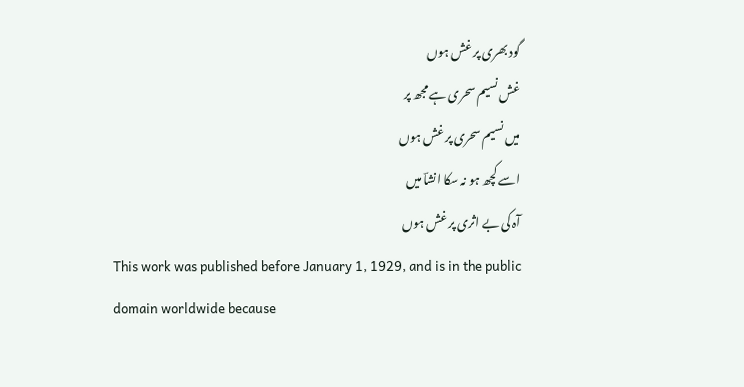گود بھری پر غش ہوں
غش نسیم سحری ہے مجھ پر
میں نسیم سحری پر غش ہوں
اسے کچھ ہو نہ سکا انشاؔ میں
آہ کی بے اثری پر غش ہوں
This work was published before January 1, 1929, and is in the public domain worldwide because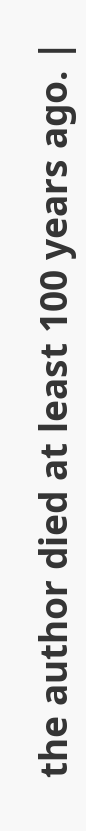the author died at least 100 years ago. |